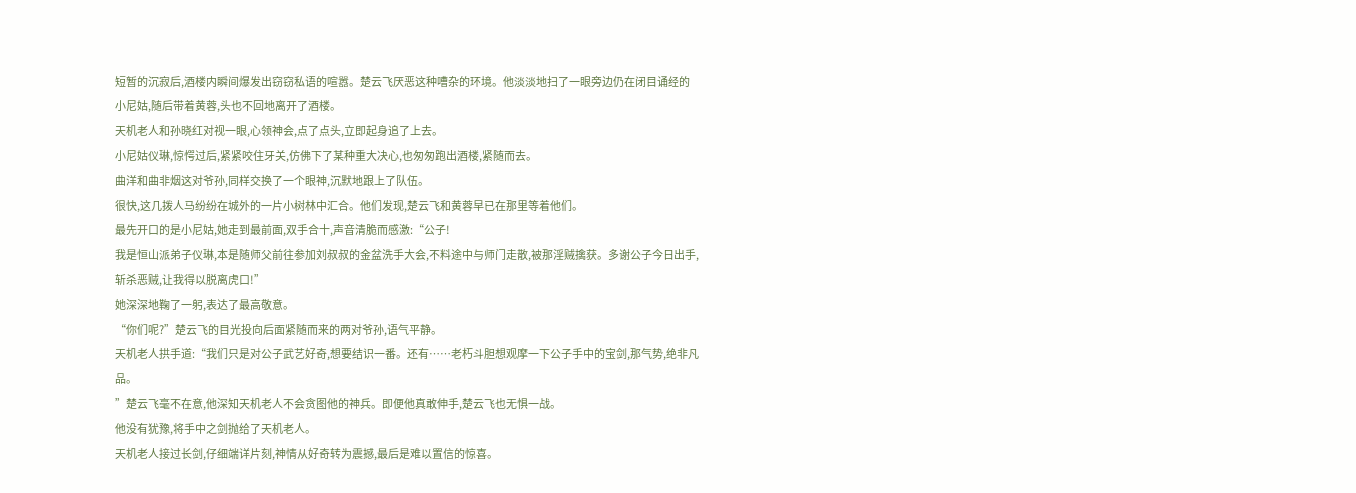短暂的沉寂后,酒楼内瞬间爆发出窃窃私语的喧嚣。楚云飞厌恶这种嘈杂的环境。他淡淡地扫了一眼旁边仍在闭目诵经的小尼姑,随后带着黄蓉,头也不回地离开了酒楼。
天机老人和孙晓红对视一眼,心领神会,点了点头,立即起身追了上去。
小尼姑仪琳,惊愕过后,紧紧咬住牙关,仿佛下了某种重大决心,也匆匆跑出酒楼,紧随而去。
曲洋和曲非烟这对爷孙,同样交换了一个眼神,沉默地跟上了队伍。
很快,这几拨人马纷纷在城外的一片小树林中汇合。他们发现,楚云飞和黄蓉早已在那里等着他们。
最先开口的是小尼姑,她走到最前面,双手合十,声音清脆而感激:“公子!
我是恒山派弟子仪琳,本是随师父前往参加刘叔叔的金盆洗手大会,不料途中与师门走散,被那淫贼擒获。多谢公子今日出手,斩杀恶贼,让我得以脱离虎口!”
她深深地鞠了一躬,表达了最高敬意。
“你们呢?”楚云飞的目光投向后面紧随而来的两对爷孙,语气平静。
天机老人拱手道:“我们只是对公子武艺好奇,想要结识一番。还有……老朽斗胆想观摩一下公子手中的宝剑,那气势,绝非凡品。
”楚云飞毫不在意,他深知天机老人不会贪图他的神兵。即便他真敢伸手,楚云飞也无惧一战。
他没有犹豫,将手中之剑抛给了天机老人。
天机老人接过长剑,仔细端详片刻,神情从好奇转为震撼,最后是难以置信的惊喜。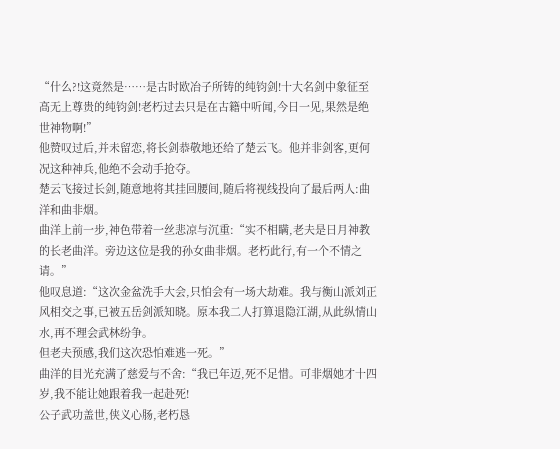“什么?!这竟然是……是古时欧冶子所铸的纯钧剑!十大名剑中象征至高无上尊贵的纯钧剑!老朽过去只是在古籍中听闻,今日一见,果然是绝世神物啊!”
他赞叹过后,并未留恋,将长剑恭敬地还给了楚云飞。他并非剑客,更何况这种神兵,他绝不会动手抢夺。
楚云飞接过长剑,随意地将其挂回腰间,随后将视线投向了最后两人:曲洋和曲非烟。
曲洋上前一步,神色带着一丝悲凉与沉重:“实不相瞒,老夫是日月神教的长老曲洋。旁边这位是我的孙女曲非烟。老朽此行,有一个不情之请。”
他叹息道:“这次金盆洗手大会,只怕会有一场大劫难。我与衡山派刘正风相交之事,已被五岳剑派知晓。原本我二人打算退隐江湖,从此纵情山水,再不理会武林纷争。
但老夫预感,我们这次恐怕难逃一死。”
曲洋的目光充满了慈爱与不舍:“我已年迈,死不足惜。可非烟她才十四岁,我不能让她跟着我一起赴死!
公子武功盖世,侠义心肠,老朽恳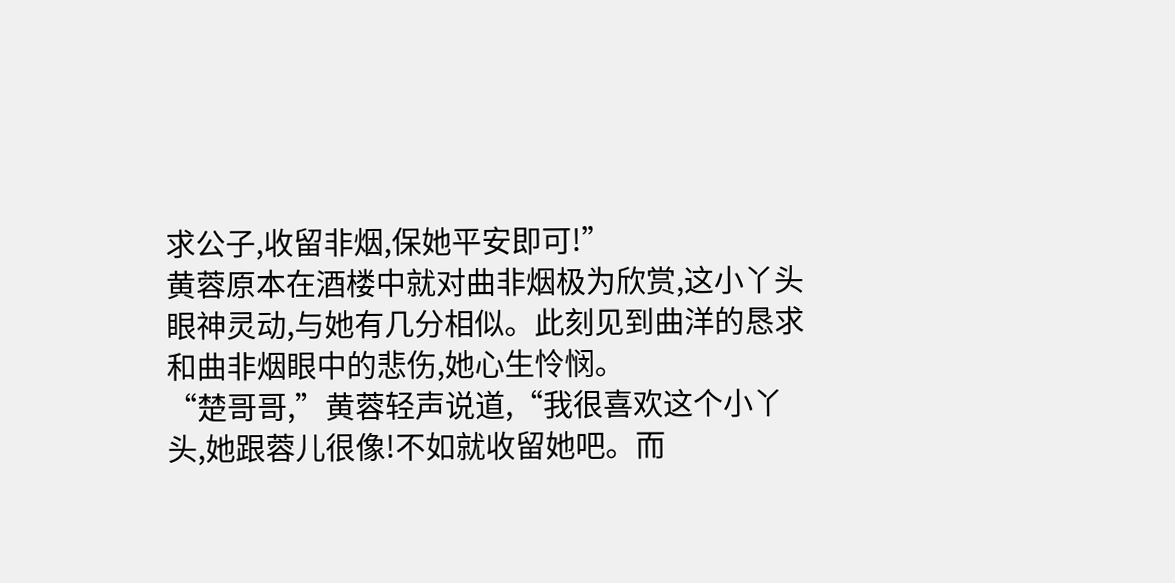求公子,收留非烟,保她平安即可!”
黄蓉原本在酒楼中就对曲非烟极为欣赏,这小丫头眼神灵动,与她有几分相似。此刻见到曲洋的恳求和曲非烟眼中的悲伤,她心生怜悯。
“楚哥哥,”黄蓉轻声说道,“我很喜欢这个小丫头,她跟蓉儿很像!不如就收留她吧。而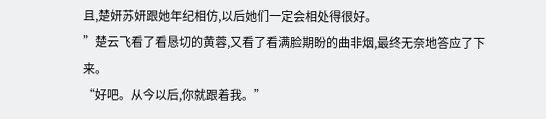且,楚妍苏妍跟她年纪相仿,以后她们一定会相处得很好。
”楚云飞看了看恳切的黄蓉,又看了看满脸期盼的曲非烟,最终无奈地答应了下来。
“好吧。从今以后,你就跟着我。”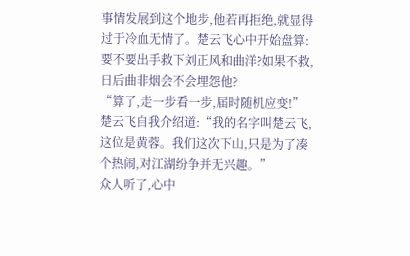事情发展到这个地步,他若再拒绝,就显得过于冷血无情了。楚云飞心中开始盘算:要不要出手救下刘正风和曲洋?如果不救,日后曲非烟会不会埋怨他?
“算了,走一步看一步,届时随机应变!”楚云飞自我介绍道:“我的名字叫楚云飞,这位是黄蓉。我们这次下山,只是为了凑个热闹,对江湖纷争并无兴趣。”
众人听了,心中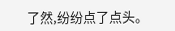了然,纷纷点了点头。